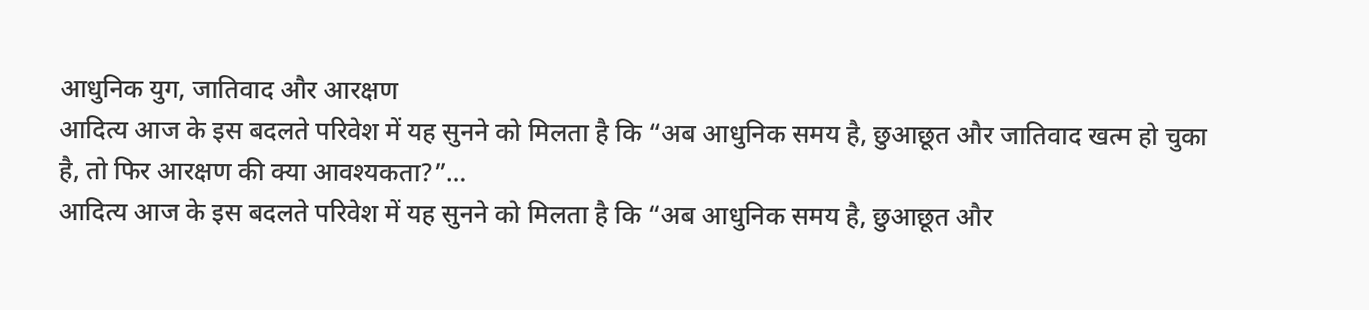आधुनिक युग, जातिवाद और आरक्षण
आदित्य आज के इस बदलते परिवेश में यह सुनने को मिलता है कि “अब आधुनिक समय है, छुआछूत और जातिवाद खत्म हो चुका है, तो फिर आरक्षण की क्या आवश्यकता?”…
आदित्य आज के इस बदलते परिवेश में यह सुनने को मिलता है कि “अब आधुनिक समय है, छुआछूत और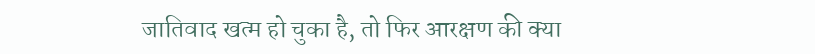जातिवाद खत्म हो चुका है, तो फिर आरक्षण की क्या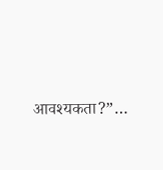आवश्यकता?”…